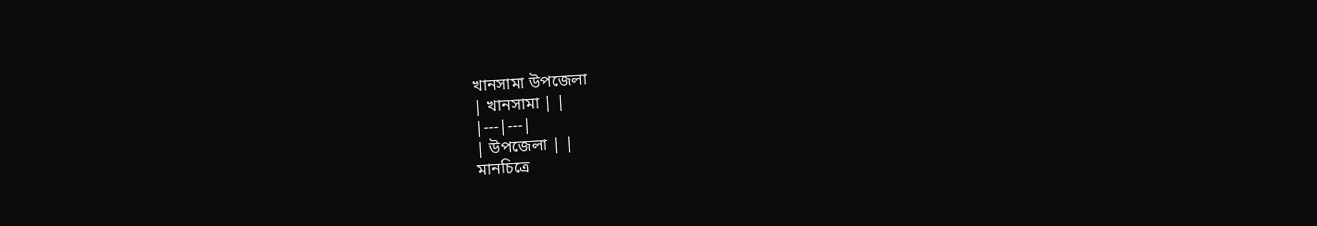খানসামা উপজেলা
| খানসামা | |
|---|---|
| উপজেলা | |
মানচিত্রে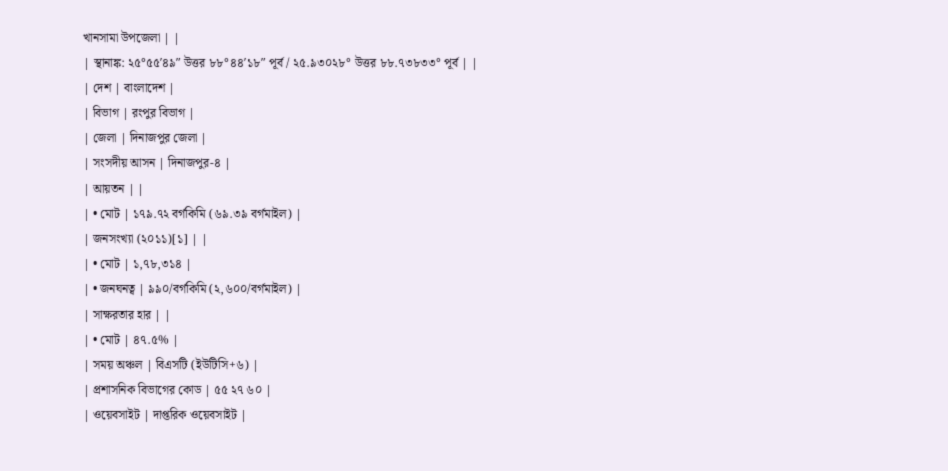খানসামা উপজেলা | |
| স্থানাঙ্ক: ২৫°৫৫′৪৯″ উত্তর ৮৮°৪৪′১৮″ পূর্ব / ২৫.৯৩০২৮° উত্তর ৮৮.৭৩৮৩৩° পূর্ব | |
| দেশ | বাংলাদেশ |
| বিভাগ | রংপুর বিভাগ |
| জেলা | দিনাজপুর জেলা |
| সংসদীয় আসন | দিনাজপুর-৪ |
| আয়তন | |
| • মোট | ১৭৯.৭২ বর্গকিমি (৬৯.৩৯ বর্গমাইল) |
| জনসংখ্যা (২০১১)[১] | |
| • মোট | ১,৭৮,৩১৪ |
| • জনঘনত্ব | ৯৯০/বর্গকিমি (২,৬০০/বর্গমাইল) |
| সাক্ষরতার হার | |
| • মোট | ৪৭.৫% |
| সময় অঞ্চল | বিএসটি (ইউটিসি+৬) |
| প্রশাসনিক বিভাগের কোড | ৫৫ ২৭ ৬০ |
| ওয়েবসাইট | দাপ্তরিক ওয়েবসাইট |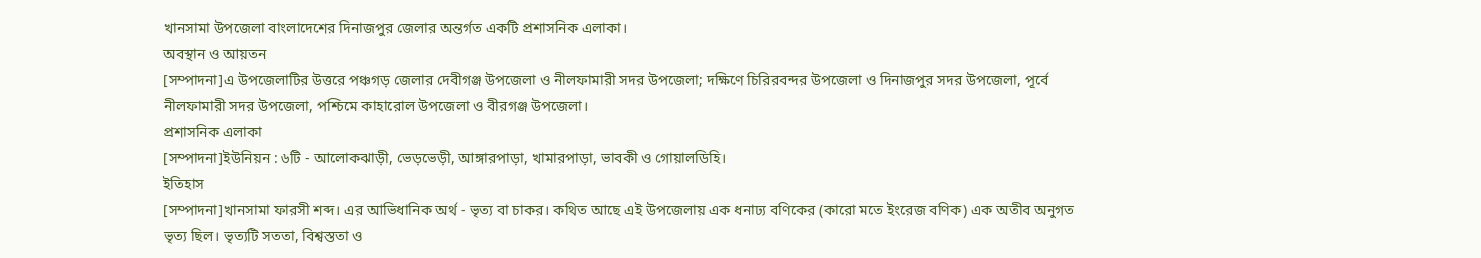খানসামা উপজেলা বাংলাদেশের দিনাজপুর জেলার অন্তর্গত একটি প্রশাসনিক এলাকা।
অবস্থান ও আয়তন
[সম্পাদনা]এ উপজেলাটির উত্তরে পঞ্চগড় জেলার দেবীগঞ্জ উপজেলা ও নীলফামারী সদর উপজেলা; দক্ষিণে চিরিরবন্দর উপজেলা ও দিনাজপুর সদর উপজেলা, পূর্বে নীলফামারী সদর উপজেলা, পশ্চিমে কাহারোল উপজেলা ও বীরগঞ্জ উপজেলা।
প্রশাসনিক এলাকা
[সম্পাদনা]ইউনিয়ন : ৬টি - আলোকঝাড়ী, ভেড়ভেড়ী, আঙ্গারপাড়া, খামারপাড়া, ভাবকী ও গোয়ালডিহি।
ইতিহাস
[সম্পাদনা]খানসামা ফারসী শব্দ। এর আভিধানিক অর্থ - ভৃত্য বা চাকর। কথিত আছে এই উপজেলায় এক ধনাঢ্য বণিকের (কারো মতে ইংরেজ বণিক) এক অতীব অনুগত ভৃত্য ছিল। ভৃত্যটি সততা, বিশ্বস্ততা ও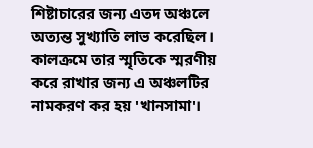শিষ্টাচারের জন্য এতদ অঞ্চলে অত্যন্ত সুখ্যাতি লাভ করেছিল। কালক্রমে তার স্মৃতিকে স্মরণীয় করে রাখার জন্য এ অঞ্চলটির নামকরণ কর হয় 'খানসামা'।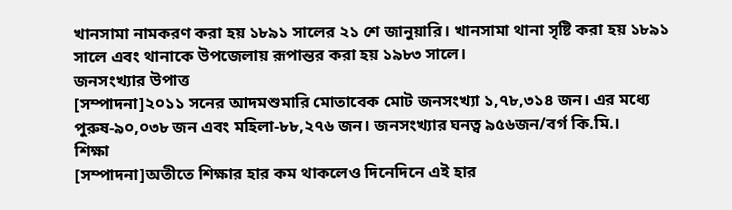খানসামা নামকরণ করা হয় ১৮৯১ সালের ২১ শে জানুয়ারি। খানসামা থানা সৃষ্টি করা হয় ১৮৯১ সালে এবং থানাকে উপজেলায় রূপান্তর করা হয় ১৯৮৩ সালে।
জনসংখ্যার উপাত্ত
[সম্পাদনা]২০১১ সনের আদমশুমারি মোতাবেক মোট জনসংখ্যা ১,৭৮,৩১৪ জন। এর মধ্যে পুরুষ-৯০,০৩৮ জন এবং মহিলা-৮৮,২৭৬ জন। জনসংখ্যার ঘনত্ব ৯৫৬জন/বর্গ কি.মি.।
শিক্ষা
[সম্পাদনা]অতীতে শিক্ষার হার কম থাকলেও দিনেদিনে এই হার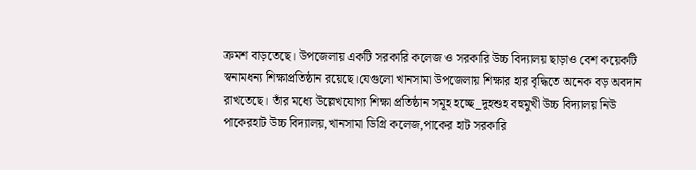ক্রমশ বাড়তেছে। উপজেলায় একটি সরকারি কলেজ ও সরকারি উচ্চ বিদ্যালয় ছাড়াও বেশ কয়েকটি স্বনামধন্য শিক্ষাপ্রতিষ্ঠান রয়েছে।যেগুলো খানসামা উপজেলায় শিক্ষার হার বৃদ্ধিতে অনেক বড় অবদান রাখতেছে। তাঁর মধ্যে উল্লেখযোগ্য শিক্ষা প্রতিষ্ঠান সমূহ হচ্ছে_দুহশুহ বহুমুখী উচ্চ বিদ্যালয় নিউ পাকেরহাট উচ্চ বিদ্যালয়,খানসামা ডিগ্রি কলেজ,পাকের হাট সরকারি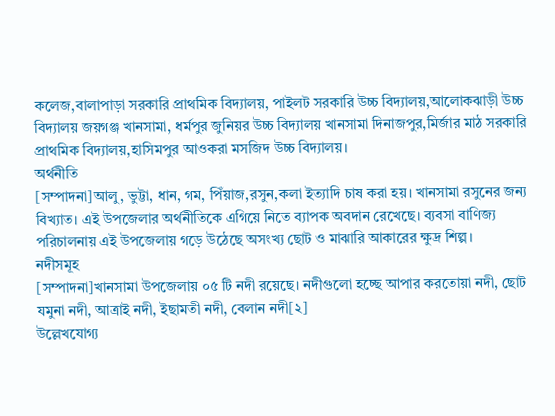কলেজ,বালাপাড়া সরকারি প্রাথমিক বিদ্যালয়, পাইলট সরকারি উচ্চ বিদ্যালয়,আলোকঝাড়ী উচ্চ বিদ্যালয় জয়গঞ্জ খানসামা, ধর্মপুর জুনিয়র উচ্চ বিদ্যালয় খানসামা দিনাজপুর,মির্জার মাঠ সরকারি প্রাথমিক বিদ্যালয়,হাসিমপুর আওকরা মসজিদ উচ্চ বিদ্যালয়।
অর্থনীতি
[সম্পাদনা]আলু, ভুট্টা, ধান, গম, পিঁয়াজ,রসুন,কলা ইত্যাদি চাষ করা হয়। খানসামা রসুনের জন্য বিখ্যাত। এই উপজেলার অর্থনীতিকে এগিয়ে নিতে ব্যাপক অবদান রেখেছে। ব্যবসা বাণিজ্য পরিচালনায় এই উপজেলায় গড়ে উঠেছে অসংখ্য ছোট ও মাঝারি আকারের ক্ষুদ্র শিল্প।
নদীসমূহ
[সম্পাদনা]খানসামা উপজেলায় ০৫ টি নদী রয়েছে। নদীগুলো হচ্ছে আপার করতোয়া নদী, ছোট যমুনা নদী, আত্রাই নদী, ইছামতী নদী, বেলান নদী[২]
উল্লেখযোগ্য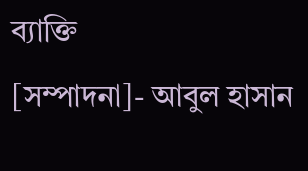ব্যাক্তি
[সম্পাদনা]- আবুল হাসান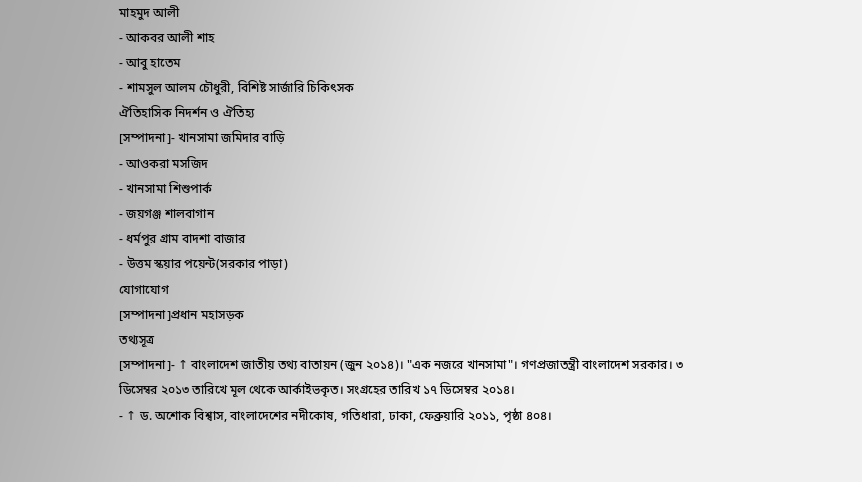মাহমুদ আলী
- আকবর আলী শাহ
- আবু হাতেম
- শামসুল আলম চৌধুরী, বিশিষ্ট সার্জারি চিকিৎসক
ঐতিহাসিক নিদর্শন ও ঐতিহ্য
[সম্পাদনা]- খানসামা জমিদার বাড়ি
- আওকরা মসজিদ
- খানসামা শিশুপার্ক
- জয়গঞ্জ শালবাগান
- ধর্মপুর গ্রাম বাদশা বাজার
- উত্তম স্কয়ার পয়েন্ট(সরকার পাড়া)
যোগাযোগ
[সম্পাদনা]প্রধান মহাসড়ক
তথ্যসূত্র
[সম্পাদনা]- ↑ বাংলাদেশ জাতীয় তথ্য বাতায়ন (জুন ২০১৪)। "এক নজরে খানসামা"। গণপ্রজাতন্ত্রী বাংলাদেশ সরকার। ৩ ডিসেম্বর ২০১৩ তারিখে মূল থেকে আর্কাইভকৃত। সংগ্রহের তারিখ ১৭ ডিসেম্বর ২০১৪।
- ↑ ড. অশোক বিশ্বাস, বাংলাদেশের নদীকোষ, গতিধারা, ঢাকা, ফেব্রুয়ারি ২০১১, পৃষ্ঠা ৪০৪।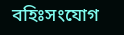বহিঃসংযোগ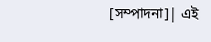[সম্পাদনা]| এই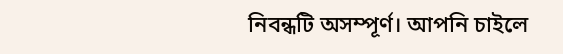নিবন্ধটি অসম্পূর্ণ। আপনি চাইলে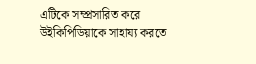এটিকে সম্প্রসারিত করে উইকিপিডিয়াকে সাহায্য করতে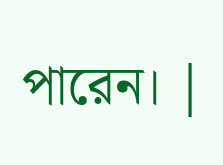পারেন। |